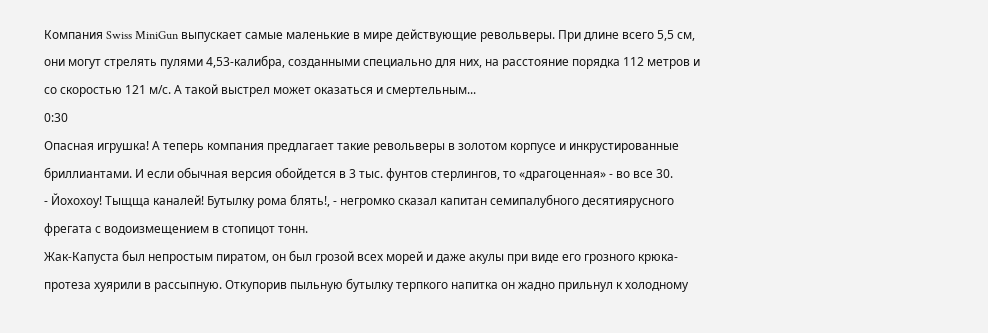Компания Swiss MiniGun выпускает самые маленькие в мире действующие револьверы. При длине всего 5,5 см, они могут стрелять пулями 4,53-калибра, созданными специально для них, на расстояние порядка 112 метров и со скоростью 121 м/с. А такой выстрел может оказаться и смертельным...
0:30
Опасная игрушка! А теперь компания предлагает такие револьверы в золотом корпусе и инкрустированные бриллиантами. И если обычная версия обойдется в 3 тыс. фунтов стерлингов, то «драгоценная» - во все 30.
- Йохохоу! Тыщща каналей! Бутылку рома блять!, - негромко сказал капитан семипалубного десятиярусного фрегата с водоизмещением в стопицот тонн.
Жак-Капуста был непростым пиратом, он был грозой всех морей и даже акулы при виде его грозного крюка-протеза хуярили в рассыпную. Откупорив пыльную бутылку терпкого напитка он жадно прильнул к холодному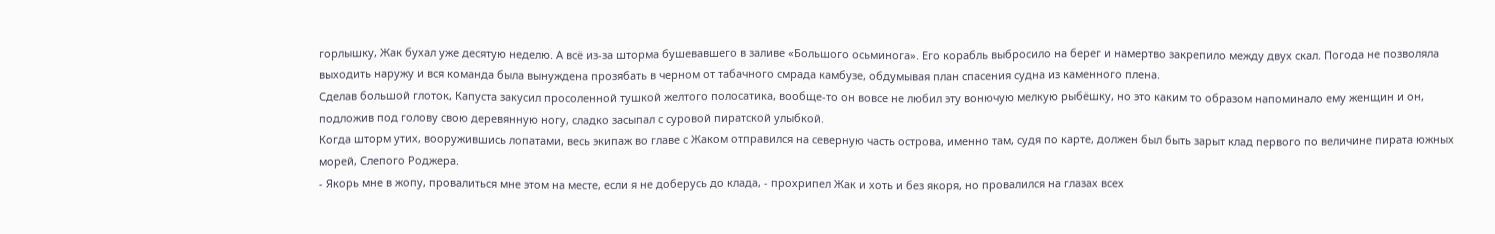горлышку, Жак бухал уже десятую неделю. А всё из-за шторма бушевавшего в заливе «Большого осьминога». Его корабль выбросило на берег и намертво закрепило между двух скал. Погода не позволяла выходить наружу и вся команда была вынуждена прозябать в черном от табачного смрада камбузе, обдумывая план спасения судна из каменного плена.
Сделав большой глоток, Капуста закусил просоленной тушкой желтого полосатика, вообще-то он вовсе не любил эту вонючую мелкую рыбёшку, но это каким то образом напоминало ему женщин и он, подложив под голову свою деревянную ногу, сладко засыпал с суровой пиратской улыбкой.
Когда шторм утих, вооружившись лопатами, весь экипаж во главе с Жаком отправился на северную часть острова, именно там, судя по карте, должен был быть зарыт клад первого по величине пирата южных морей, Слепого Роджера.
- Якорь мне в жопу, провалиться мне этом на месте, если я не доберусь до клада, - прохрипел Жак и хоть и без якоря, но провалился на глазах всех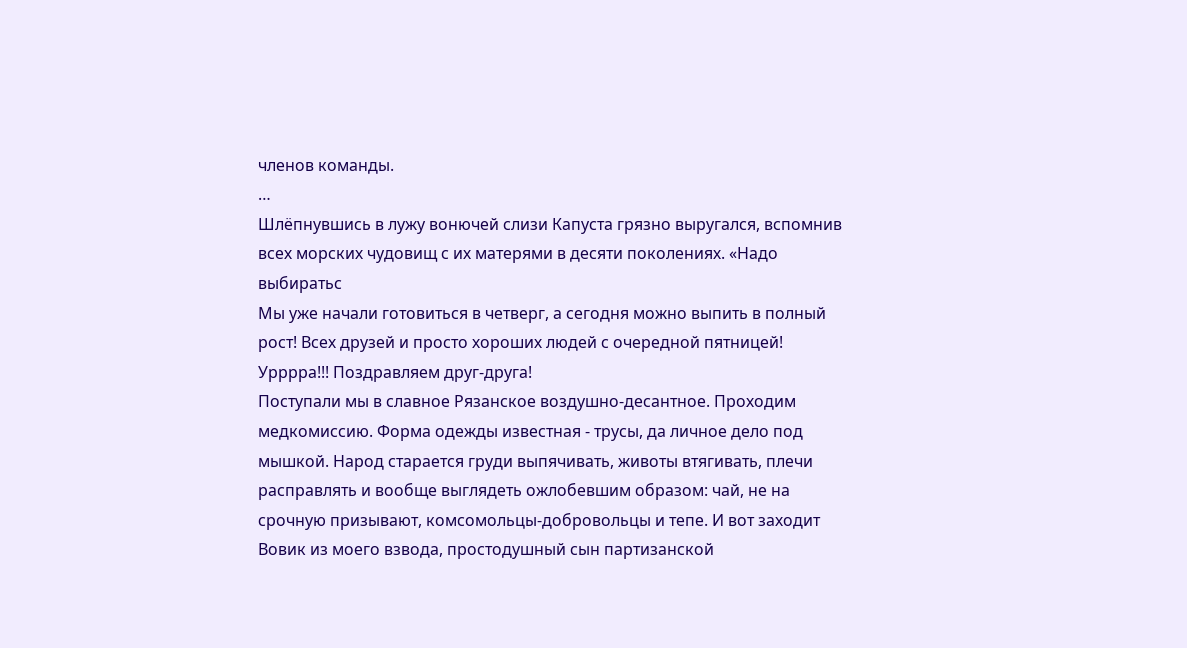членов команды.
…
Шлёпнувшись в лужу вонючей слизи Капуста грязно выругался, вспомнив всех морских чудовищ с их матерями в десяти поколениях. «Надо выбиратьс
Мы уже начали готовиться в четверг, а сегодня можно выпить в полный рост! Всех друзей и просто хороших людей с очередной пятницей! Урррра!!! Поздравляем друг-друга!
Поступали мы в славное Рязанское воздушно-десантное. Проходим медкомиссию. Форма одежды известная - трусы, да личное дело под мышкой. Народ старается груди выпячивать, животы втягивать, плечи расправлять и вообще выглядеть ожлобевшим образом: чай, не на срочную призывают, комсомольцы-добровольцы и тепе. И вот заходит Вовик из моего взвода, простодушный сын партизанской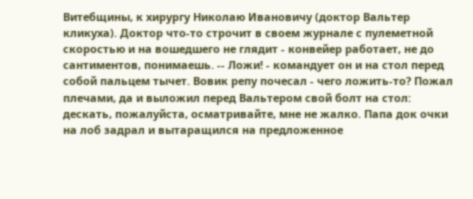Витебщины, к хирургу Николаю Ивановичу (доктор Вальтер кликуха). Доктор что-то строчит в своем журнале с пулеметной скоростью и на вошедшего не глядит - конвейер работает, не до сантиментов, понимаешь. -- Ложи! - командует он и на стол перед собой пальцем тычет. Вовик репу почесал - чего ложить-то? Пожал плечами, да и выложил перед Вальтером свой болт на стол: дескать, пожалуйста, осматривайте, мне не жалко. Папа док очки на лоб задрал и вытаращился на предложенное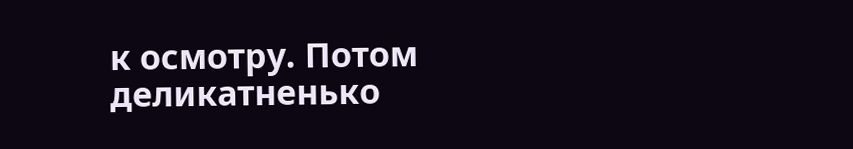к осмотру. Потом деликатненько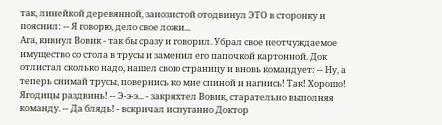так, линейкой деревянной, занозистой отодвинул ЭТО в сторонку и пояснил: -- Я говорю, дело свое ложи...
Ага, кивнул Вовик - так бы сразу и говорил. Убрал свое неотчуждаемое имущество со стола в трусы и заменил его папочкой картонной. Док отлистал сколько надо, нашел свою страницу и вновь командует: -- Ну, а теперь снимай трусы, повернись ко мне спиной и нагнись! Так! Хорошо! Ягодицы раздвинь! -- Э-э-э... - закряхтел Вовик, старательно выполняя команду. -- Да блядь! - вскричал испуганно Доктор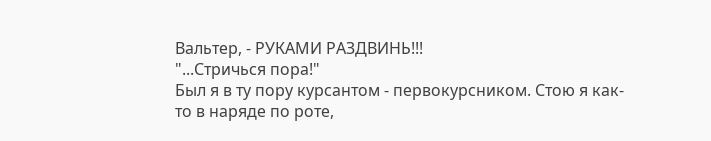Вальтер, - РУКАМИ РАЗДВИНЬ!!!
"...Стричься пора!"
Был я в ту пору курсантом - первокурсником. Стою я как-то в наряде по роте,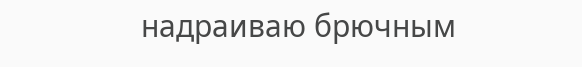надраиваю брючным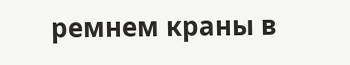ремнем краны в